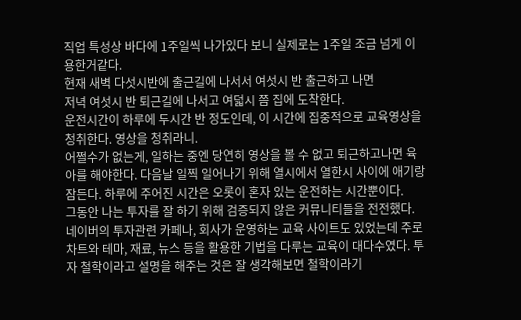직업 특성상 바다에 1주일씩 나가있다 보니 실제로는 1주일 조금 넘게 이용한거같다.
현재 새벽 다섯시반에 출근길에 나서서 여섯시 반 출근하고 나면
저녁 여섯시 반 퇴근길에 나서고 여덟시 쯤 집에 도착한다.
운전시간이 하루에 두시간 반 정도인데, 이 시간에 집중적으로 교육영상을 청취한다. 영상을 청취라니.
어쩔수가 없는게, 일하는 중엔 당연히 영상을 볼 수 없고 퇴근하고나면 육아를 해야한다. 다음날 일찍 일어나기 위해 열시에서 열한시 사이에 애기랑 잠든다. 하루에 주어진 시간은 오롯이 혼자 있는 운전하는 시간뿐이다.
그동안 나는 투자를 잘 하기 위해 검증되지 않은 커뮤니티들을 전전했다. 네이버의 투자관련 카페나, 회사가 운영하는 교육 사이트도 있었는데 주로 차트와 테마, 재료, 뉴스 등을 활용한 기법을 다루는 교육이 대다수였다. 투자 철학이라고 설명을 해주는 것은 잘 생각해보면 철학이라기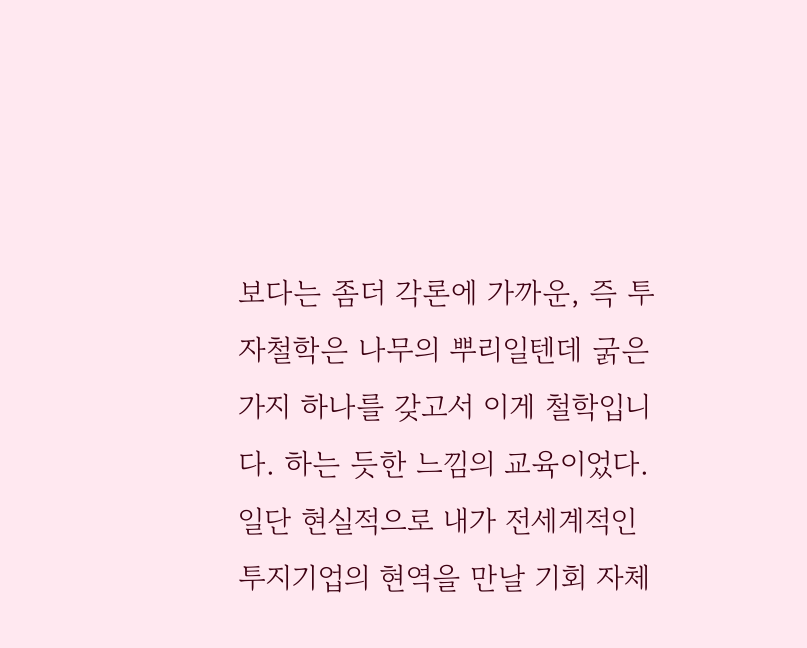보다는 좀더 각론에 가까운, 즉 투자철학은 나무의 뿌리일텐데 굵은 가지 하나를 갖고서 이게 철학입니다. 하는 듯한 느낌의 교육이었다.
일단 현실적으로 내가 전세계적인 투지기업의 현역을 만날 기회 자체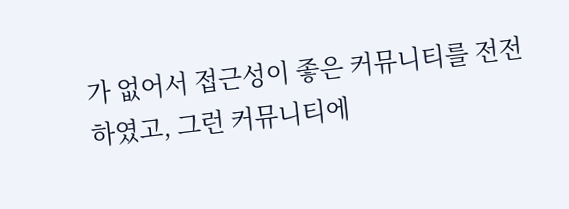가 없어서 접근성이 좋은 커뮤니티를 전전하였고, 그런 커뮤니티에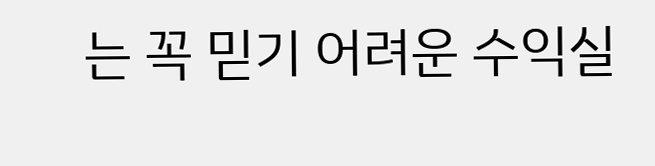는 꼭 믿기 어려운 수익실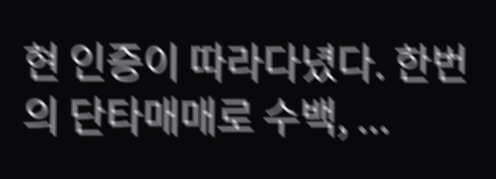현 인증이 따라다녔다. 한번의 단타매매로 수백, ...